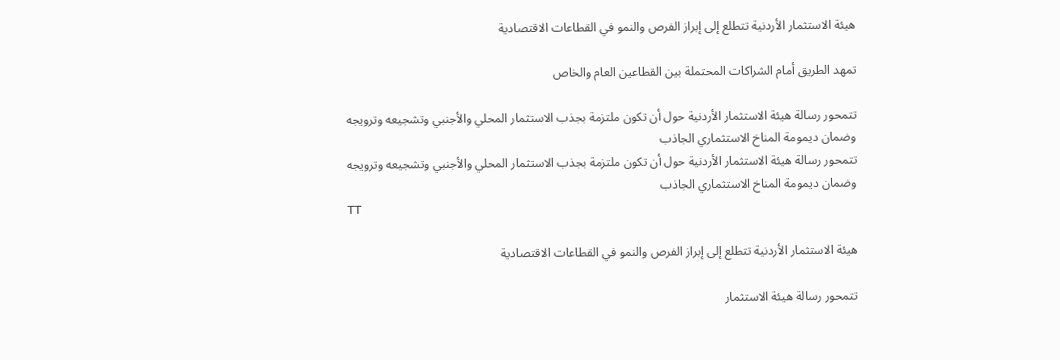هيئة الاستثمار الأردنية تتطلع إلى إبراز الفرص والنمو في القطاعات الاقتصادية

تمهد الطريق أمام الشراكات المحتملة بين القطاعين العام والخاص

تتمحور رسالة هيئة الاستثمار الأردنية حول أن تكون ملتزمة بجذب الاستثمار المحلي والأجنبي وتشجيعه وترويجه وضمان ديمومة المناخ الاستثماري الجاذب
تتمحور رسالة هيئة الاستثمار الأردنية حول أن تكون ملتزمة بجذب الاستثمار المحلي والأجنبي وتشجيعه وترويجه وضمان ديمومة المناخ الاستثماري الجاذب
TT

هيئة الاستثمار الأردنية تتطلع إلى إبراز الفرص والنمو في القطاعات الاقتصادية

تتمحور رسالة هيئة الاستثمار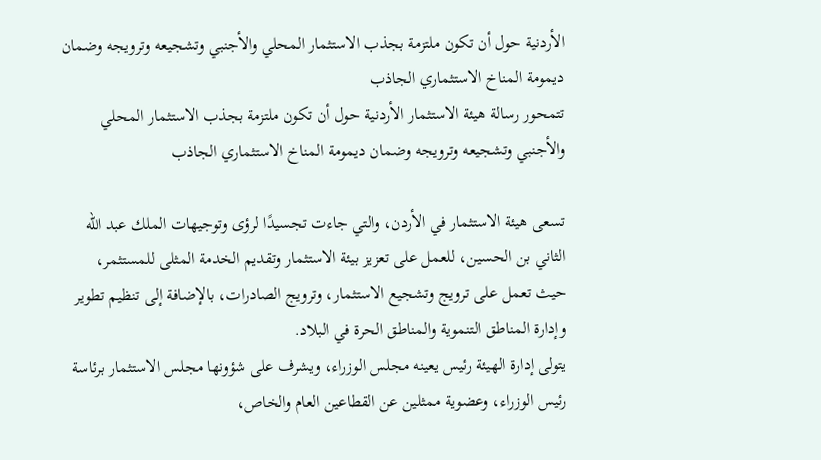الأردنية حول أن تكون ملتزمة بجذب الاستثمار المحلي والأجنبي وتشجيعه وترويجه وضمان ديمومة المناخ الاستثماري الجاذب
تتمحور رسالة هيئة الاستثمار الأردنية حول أن تكون ملتزمة بجذب الاستثمار المحلي والأجنبي وتشجيعه وترويجه وضمان ديمومة المناخ الاستثماري الجاذب

تسعى هيئة الاستثمار في الأردن، والتي جاءت تجسيدًا لرؤى وتوجيهات الملك عبد الله الثاني بن الحسين، للعمل على تعزيز بيئة الاستثمار وتقديم الخدمة المثلى للمستثمر، حيث تعمل على ترويج وتشجيع الاستثمار، وترويج الصادرات، بالإضافة إلى تنظيم تطوير وإدارة المناطق التنموية والمناطق الحرة في البلاد.
يتولى إدارة الهيئة رئيس يعينه مجلس الوزراء، ويشرف على شؤونها مجلس الاستثمار برئاسة رئيس الوزراء، وعضوية ممثلين عن القطاعين العام والخاص،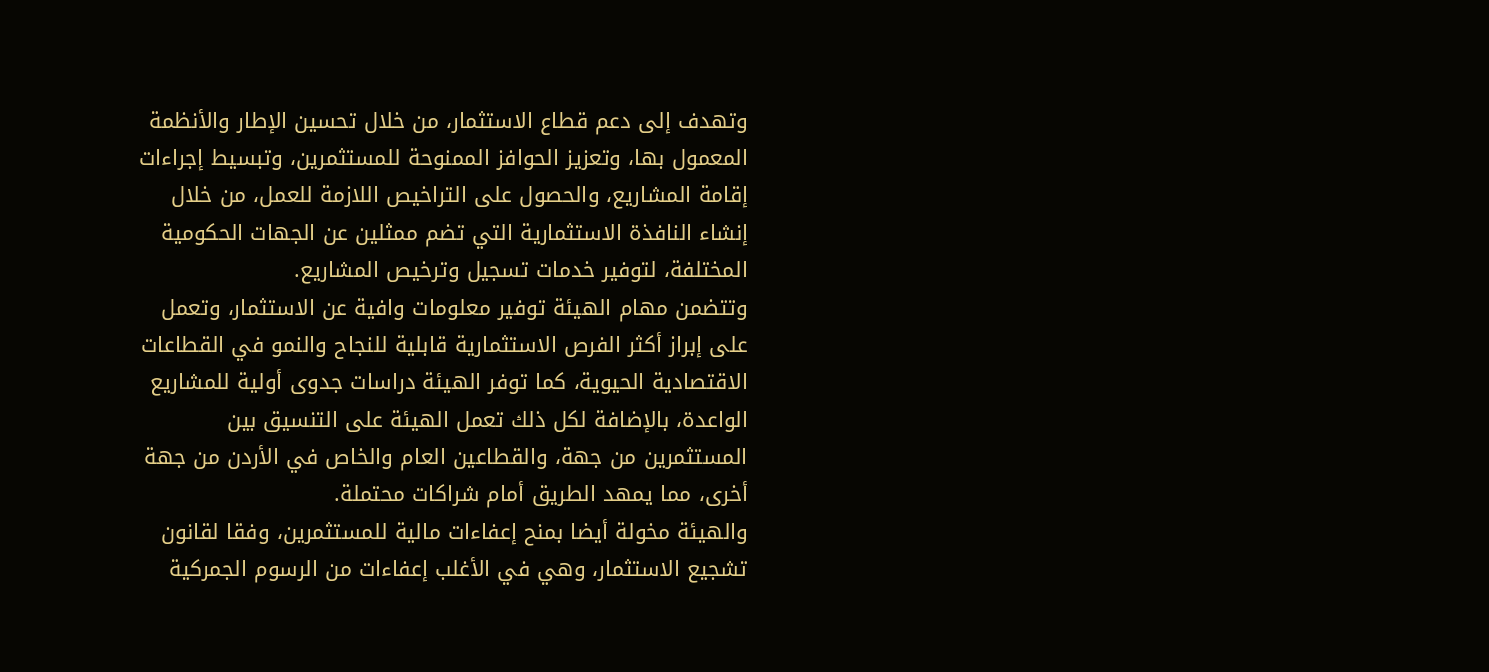وتهدف إلى دعم قطاع الاستثمار، من خلال تحسين الإطار والأنظمة المعمول بها، وتعزيز الحوافز الممنوحة للمستثمرين، وتبسيط إجراءات إقامة المشاريع، والحصول على التراخيص اللازمة للعمل، من خلال إنشاء النافذة الاستثمارية التي تضم ممثلين عن الجهات الحكومية المختلفة، لتوفير خدمات تسجيل وترخيص المشاريع.
وتتضمن مهام الهيئة توفير معلومات وافية عن الاستثمار، وتعمل على إبراز أكثر الفرص الاستثمارية قابلية للنجاح والنمو في القطاعات الاقتصادية الحيوية، كما توفر الهيئة دراسات جدوى أولية للمشاريع الواعدة، بالإضافة لكل ذلك تعمل الهيئة على التنسيق بين المستثمرين من جهة، والقطاعين العام والخاص في الأردن من جهة أخرى، مما يمهد الطريق أمام شراكات محتملة.
والهيئة مخولة أيضا بمنح إعفاءات مالية للمستثمرين، وفقا لقانون تشجيع الاستثمار، وهي في الأغلب إعفاءات من الرسوم الجمركية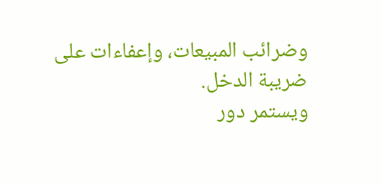وضرائب المبيعات، وإعفاءات على ضريبة الدخل.
ويستمر دور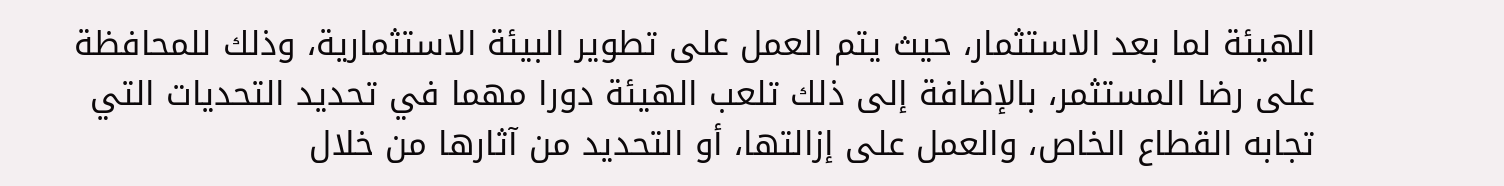الهيئة لما بعد الاستثمار، حيث يتم العمل على تطوير البيئة الاستثمارية، وذلك للمحافظة على رضا المستثمر، بالإضافة إلى ذلك تلعب الهيئة دورا مهما في تحديد التحديات التي تجابه القطاع الخاص، والعمل على إزالتها، أو التحديد من آثارها من خلال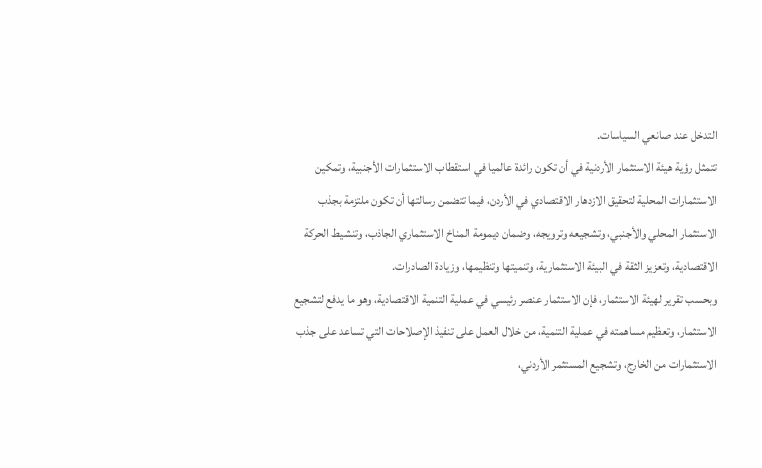التدخل عند صانعي السياسات.
تتمثل رؤية هيئة الاستثمار الأردنية في أن تكون رائدة عالميا في استقطاب الاستثمارات الأجنبية، وتمكين الاستثمارات المحلية لتحقيق الازدهار الاقتصادي في الأردن، فيما تتضمن رسالتها أن تكون ملتزمة بجذب الاستثمار المحلي والأجنبي، وتشجيعه وترويجه، وضمان ديمومة المناخ الاستثماري الجاذب، وتنشيط الحركة الاقتصادية، وتعزيز الثقة في البيئة الاستثمارية، وتنميتها وتنظيمها، وزيادة الصادرات.
وبحسب تقرير لهيئة الاستثمار، فإن الاستثمار عنصر رئيسي في عملية التنمية الاقتصادية، وهو ما يدفع لتشجيع الاستثمار، وتعظيم مساهمته في عملية التنمية، من خلال العمل على تنفيذ الإصلاحات التي تساعد على جذب الاستثمارات من الخارج، وتشجيع المستثمر الأردني،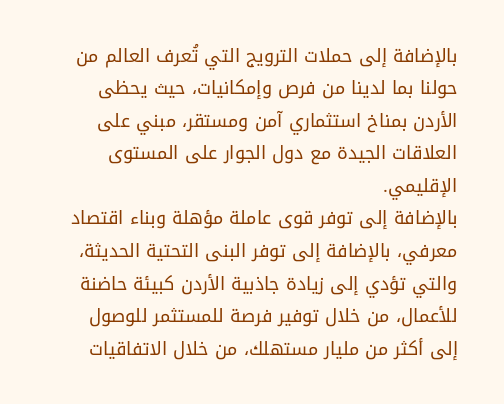بالإضافة إلى حملات الترويج التي تُعرف العالم من حولنا بما لدينا من فرص وإمكانيات، حيث يحظى الأردن بمناخ استثماري آمن ومستقر، مبني على العلاقات الجيدة مع دول الجوار على المستوى الإقليمي.
بالإضافة إلى توفر قوى عاملة مؤهلة وبناء اقتصاد معرفي، بالإضافة إلى توفر البنى التحتية الحديثة، والتي تؤدي إلى زيادة جاذبية الأردن كبيئة حاضنة للأعمال، من خلال توفير فرصة للمستثمر للوصول إلى أكثر من مليار مستهلك، من خلال الاتفاقيات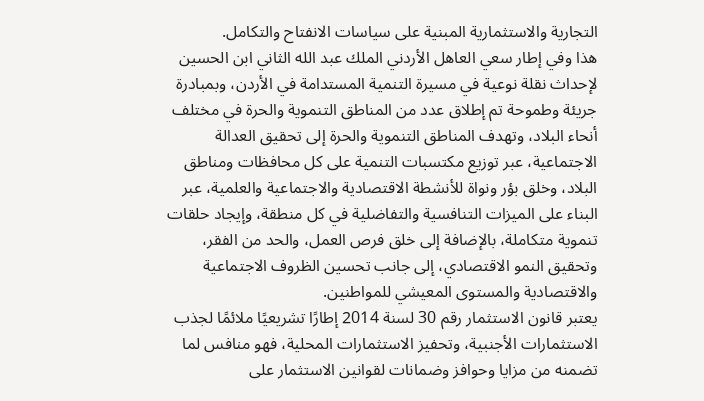التجارية والاستثمارية المبنية على سياسات الانفتاح والتكامل.
هذا وفي إطار سعي العاهل الأردني الملك عبد الله الثاني ابن الحسين لإحداث نقلة نوعية في مسيرة التنمية المستدامة في الأردن، وبمبادرة جريئة وطموحة تم إطلاق عدد من المناطق التنموية والحرة في مختلف أنحاء البلاد، وتهدف المناطق التنموية والحرة إلى تحقيق العدالة الاجتماعية، عبر توزيع مكتسبات التنمية على كل محافظات ومناطق البلاد، وخلق بؤر ونواة للأنشطة الاقتصادية والاجتماعية والعلمية، عبر البناء على الميزات التنافسية والتفاضلية في كل منطقة، وإيجاد حلقات تنموية متكاملة، بالإضافة إلى خلق فرص العمل، والحد من الفقر، وتحقيق النمو الاقتصادي، إلى جانب تحسين الظروف الاجتماعية والاقتصادية والمستوى المعيشي للمواطنين.
يعتبر قانون الاستثمار رقم 30 لسنة 2014 إطارًا تشريعيًا ملائمًا لجذب الاستثمارات الأجنبية، وتحفيز الاستثمارات المحلية، فهو منافس لما تضمنه من مزايا وحوافز وضمانات لقوانين الاستثمار على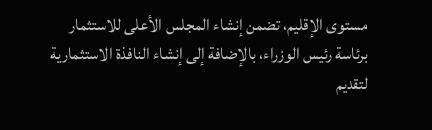مستوى الإقليم، تضمن إنشاء المجلس الأعلى للاستثمار برئاسة رئيس الوزراء، بالإضافة إلى إنشاء النافذة الاستثمارية لتقديم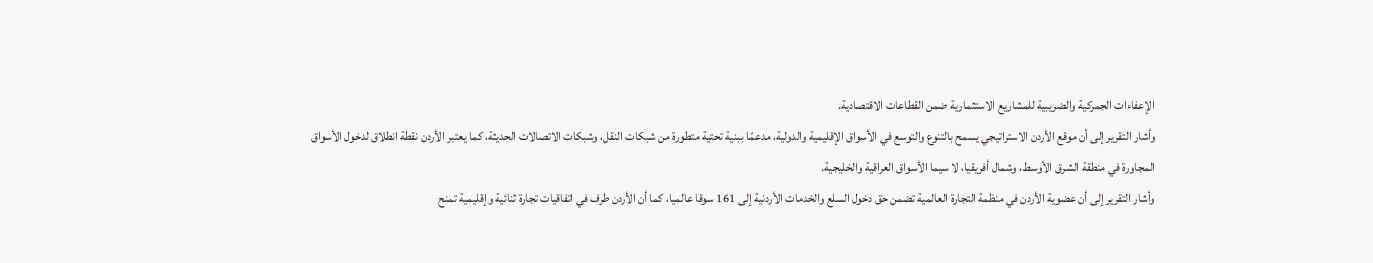الإعفاءات الجمركية والضريبية للمشاريع الاستثمارية ضمن القطاعات الاقتصادية.
وأشار التقرير إلى أن موقع الأردن الاستراتيجي يسمح بالتنوع والتوسع في الأسواق الإقليمية والدولية، مدعمًا ببنية تحتية متطورة من شبكات النقل، وشبكات الاتصالات الحديثة، كما يعتبر الأردن نقطة انطلاق لدخول الأسواق المجاورة في منطقة الشرق الأوسط، وشمال أفريقيا، لا سيما الأسواق العراقية والخليجية.
وأشار التقرير إلى أن عضوية الأردن في منظمة التجارة العالمية تضمن حق دخول السلع والخدمات الأردنية إلى 161 سوقا عالميا، كما أن الأردن طرف في اتفاقيات تجارة ثنائية وإقليمية تمنح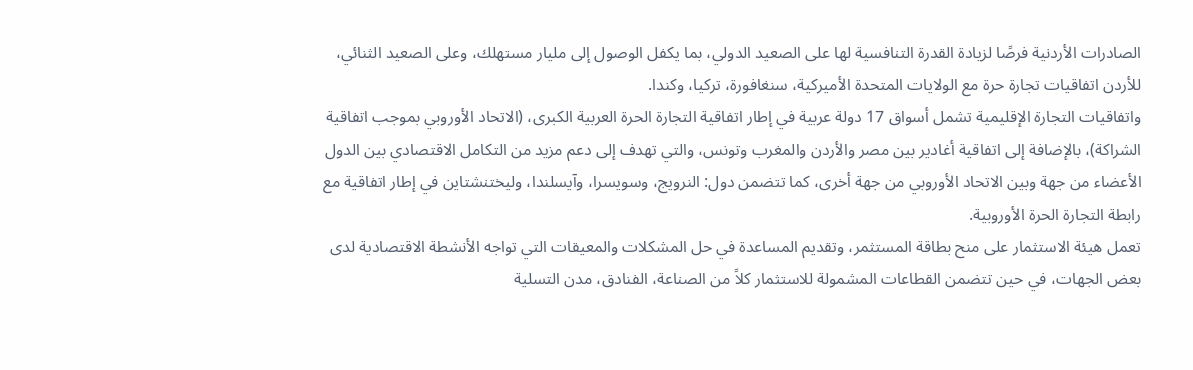الصادرات الأردنية فرصًا لزيادة القدرة التنافسية لها على الصعيد الدولي، بما يكفل الوصول إلى مليار مستهلك، وعلى الصعيد الثنائي، للأردن اتفاقيات تجارة حرة مع الولايات المتحدة الأميركية، سنغافورة، تركيا، وكندا.
واتفاقيات التجارة الإقليمية تشمل أسواق 17 دولة عربية في إطار اتفاقية التجارة الحرة العربية الكبرى، (الاتحاد الأوروبي بموجب اتفاقية الشراكة)، بالإضافة إلى اتفاقية أغادير بين مصر والأردن والمغرب وتونس، والتي تهدف إلى دعم مزيد من التكامل الاقتصادي بين الدول الأعضاء من جهة وبين الاتحاد الأوروبي من جهة أخرى، كما تتضمن دول: النرويج، وسويسرا، وآيسلندا، وليختنشتاين في إطار اتفاقية مع رابطة التجارة الحرة الأوروبية.
تعمل هيئة الاستثمار على منح بطاقة المستثمر، وتقديم المساعدة في حل المشكلات والمعيقات التي تواجه الأنشطة الاقتصادية لدى بعض الجهات، في حين تتضمن القطاعات المشمولة للاستثمار كلاً من الصناعة، الفنادق، مدن التسلية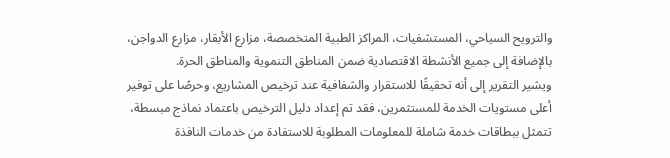والترويح السياحي، المستشفيات، المراكز الطبية المتخصصة، مزارع الأبقار، مزارع الدواجن، بالإضافة إلى جميع الأنشطة الاقتصادية ضمن المناطق التنموية والمناطق الحرة.
ويشير التقرير إلى أنه تحقيقًا للاستقرار والشفافية عند ترخيص المشاريع، وحرصًا على توفير أعلى مستويات الخدمة للمستثمرين، فقد تم إعداد دليل الترخيص باعتماد نماذج مبسطة، تتمثل ببطاقات خدمة شاملة للمعلومات المطلوبة للاستفادة من خدمات النافذة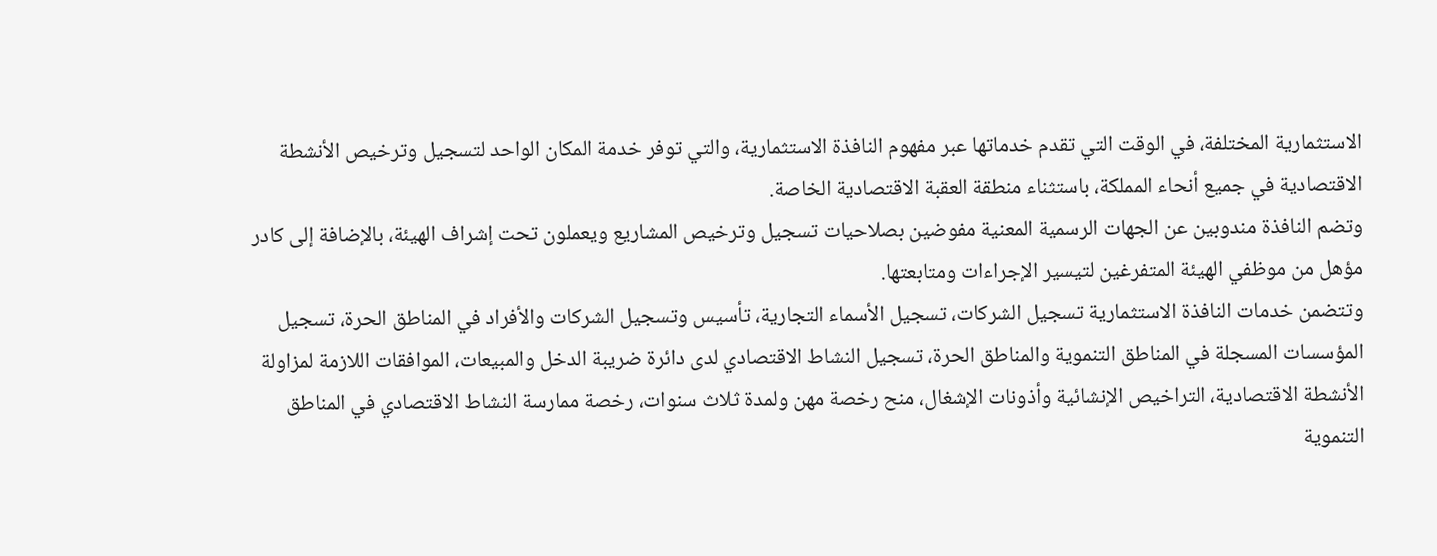الاستثمارية المختلفة، في الوقت التي تقدم خدماتها عبر مفهوم النافذة الاستثمارية، والتي توفر خدمة المكان الواحد لتسجيل وترخيص الأنشطة الاقتصادية في جميع أنحاء المملكة، باستثناء منطقة العقبة الاقتصادية الخاصة.
وتضم النافذة مندوبين عن الجهات الرسمية المعنية مفوضين بصلاحيات تسجيل وترخيص المشاريع ويعملون تحت إشراف الهيئة، بالإضافة إلى كادر مؤهل من موظفي الهيئة المتفرغين لتيسير الإجراءات ومتابعتها.
وتتضمن خدمات النافذة الاستثمارية تسجيل الشركات، تسجيل الأسماء التجارية، تأسيس وتسجيل الشركات والأفراد في المناطق الحرة، تسجيل المؤسسات المسجلة في المناطق التنموية والمناطق الحرة، تسجيل النشاط الاقتصادي لدى دائرة ضريبة الدخل والمبيعات، الموافقات اللازمة لمزاولة الأنشطة الاقتصادية، التراخيص الإنشائية وأذونات الإشغال، منح رخصة مهن ولمدة ثلاث سنوات، رخصة ممارسة النشاط الاقتصادي في المناطق التنموية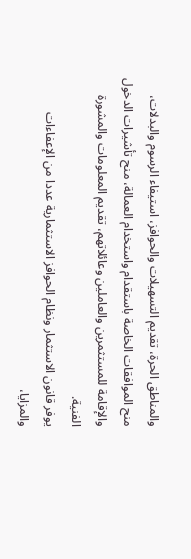والمناطق الحرة، تقديم التسهيلات والحوافز، استيفاء الرسوم والبدلات، منح الموافقات الخاصة باستقدام واستخدام العمالة، منح تأشيرات الدخول والإقامة للمستثمرين والعاملين وعائلاتهم، تقديم المعلومات والمشورة الفنية.
يوفر قانون الاستثمار ونظام الحوافز الاستثمارية عددا من الإعفاءات والمزايا،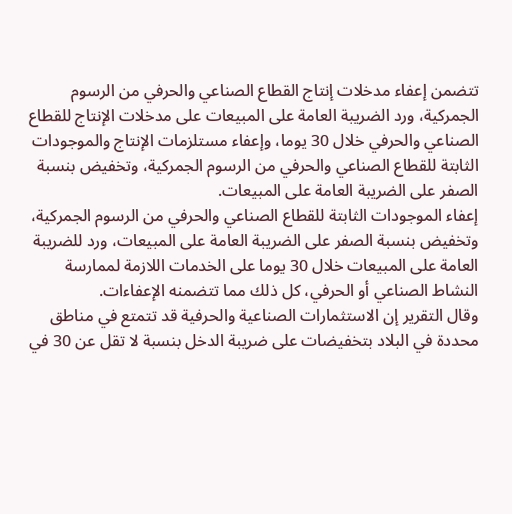تتضمن إعفاء مدخلات إنتاج القطاع الصناعي والحرفي من الرسوم الجمركية، ورد الضريبة العامة على المبيعات على مدخلات الإنتاج للقطاع الصناعي والحرفي خلال 30 يوما، وإعفاء مستلزمات الإنتاج والموجودات الثابتة للقطاع الصناعي والحرفي من الرسوم الجمركية، وتخفيض بنسبة الصفر على الضريبة العامة على المبيعات.
إعفاء الموجودات الثابتة للقطاع الصناعي والحرفي من الرسوم الجمركية، وتخفيض بنسبة الصفر على الضريبة العامة على المبيعات، ورد للضريبة العامة على المبيعات خلال 30 يوما على الخدمات اللازمة لممارسة النشاط الصناعي أو الحرفي، كل ذلك مما تتضمنه الإعفاءات.
وقال التقرير إن الاستثمارات الصناعية والحرفية قد تتمتع في مناطق محددة في البلاد بتخفيضات على ضريبة الدخل بنسبة لا تقل عن 30 في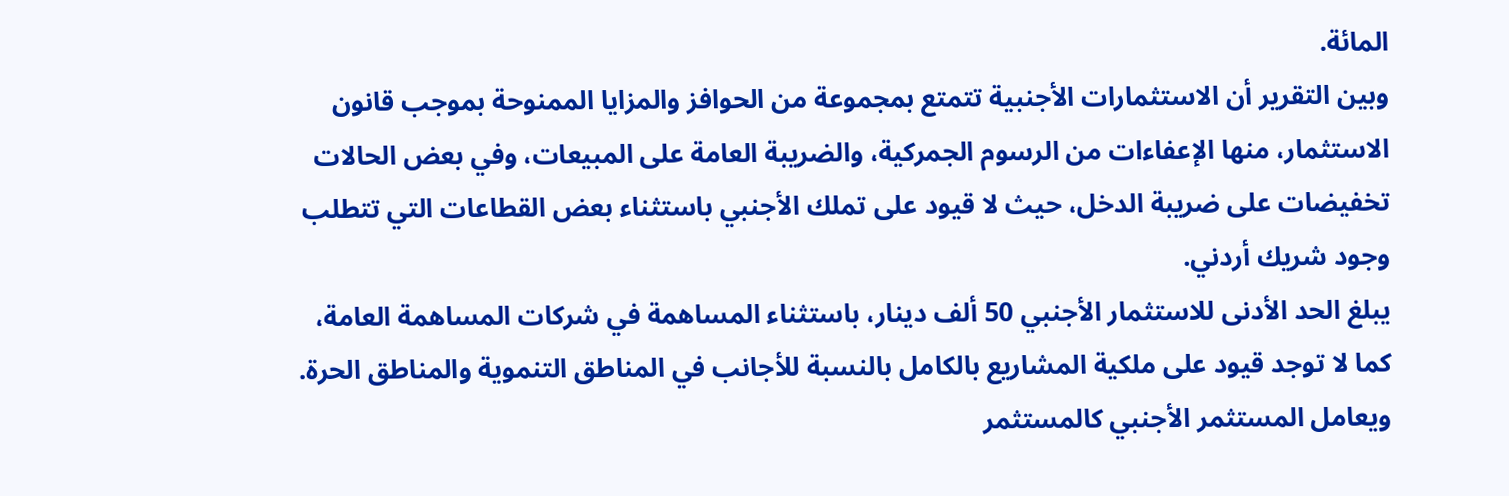المائة.
وبين التقرير أن الاستثمارات الأجنبية تتمتع بمجموعة من الحوافز والمزايا الممنوحة بموجب قانون الاستثمار، منها الإعفاءات من الرسوم الجمركية، والضريبة العامة على المبيعات، وفي بعض الحالات تخفيضات على ضريبة الدخل، حيث لا قيود على تملك الأجنبي باستثناء بعض القطاعات التي تتطلب وجود شريك أردني.
يبلغ الحد الأدنى للاستثمار الأجنبي 50 ألف دينار، باستثناء المساهمة في شركات المساهمة العامة، كما لا توجد قيود على ملكية المشاريع بالكامل بالنسبة للأجانب في المناطق التنموية والمناطق الحرة.
ويعامل المستثمر الأجنبي كالمستثمر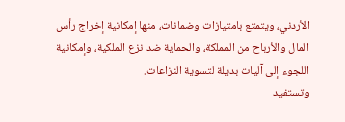الأردني، ويتمتع بامتيازات وضمانات، منها إمكانية إخراج رأس المال والأرباح من المملكة، والحماية ضد نزع الملكية، وإمكانية اللجوء إلى آليات بديلة لتسوية النزاعات.
وتستفيد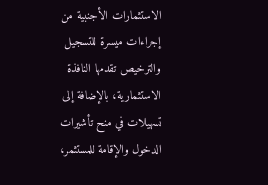الاستثمارات الأجنبية من إجراءات ميسرة للتسجيل والترخيص تقدمها النافذة الاستثمارية، بالإضافة إلى تسهيلات في منح تأشيرات الدخول والإقامة للمستثمر،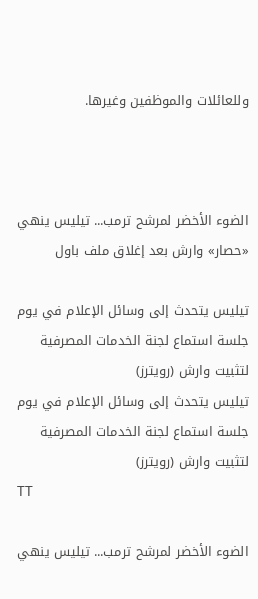وللعائلات والموظفين وغيرها.



الضوء الأخضر لمرشح ترمب... تيليس ينهي «حصار» وارش بعد إغلاق ملف باول

تيليس يتحدث إلى وسائل الإعلام في يوم جلسة استماع لجنة الخدمات المصرفية لتثبيت وارش (رويترز)
تيليس يتحدث إلى وسائل الإعلام في يوم جلسة استماع لجنة الخدمات المصرفية لتثبيت وارش (رويترز)
TT

الضوء الأخضر لمرشح ترمب... تيليس ينهي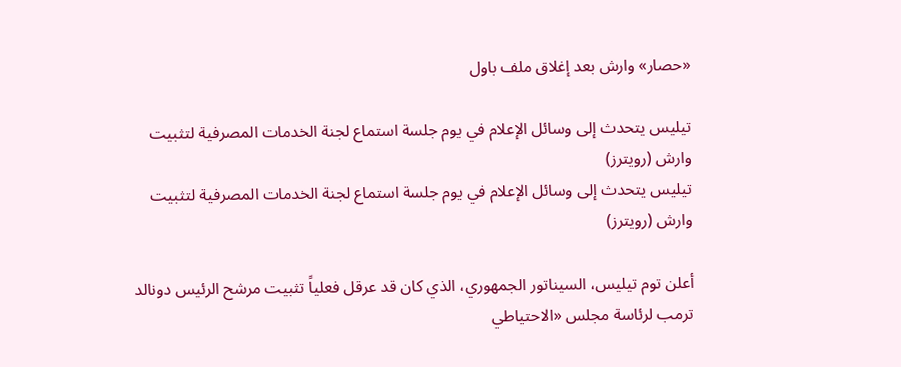«حصار» وارش بعد إغلاق ملف باول

تيليس يتحدث إلى وسائل الإعلام في يوم جلسة استماع لجنة الخدمات المصرفية لتثبيت وارش (رويترز)
تيليس يتحدث إلى وسائل الإعلام في يوم جلسة استماع لجنة الخدمات المصرفية لتثبيت وارش (رويترز)

أعلن توم تيليس، السيناتور الجمهوري، الذي كان قد عرقل فعلياً تثبيت مرشح الرئيس دونالد ترمب لرئاسة مجلس «الاحتياطي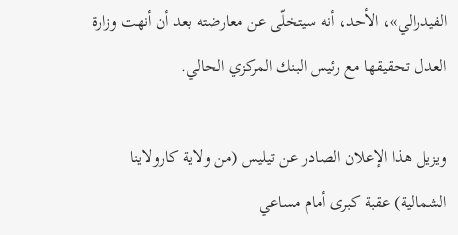الفيدرالي»، الأحد، أنه سيتخلّى عن معارضته بعد أن أنهت وزارة العدل تحقيقها مع رئيس البنك المركزي الحالي.

ويزيل هذا الإعلان الصادر عن تيليس (من ولاية كارولاينا الشمالية) عقبة كبرى أمام مساعي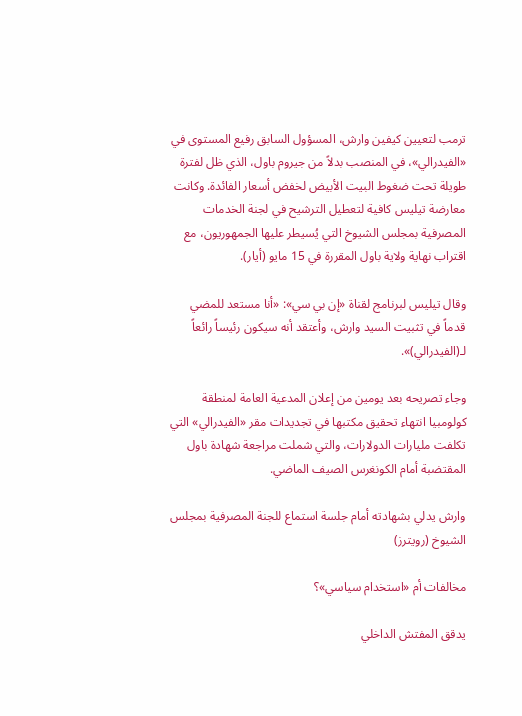ترمب لتعيين كيفين وارش، المسؤول السابق رفيع المستوى في «الفيدرالي»، في المنصب بدلاً من جيروم باول، الذي ظل لفترة طويلة تحت ضغوط البيت الأبيض لخفض أسعار الفائدة. وكانت معارضة تيليس كافية لتعطيل الترشيح في لجنة الخدمات المصرفية بمجلس الشيوخ التي يُسيطر عليها الجمهوريون، مع اقتراب نهاية ولاية باول المقررة في 15 مايو (أيار).

وقال تيليس لبرنامج لقناة «إن بي سي»: «أنا مستعد للمضي قدماً في تثبيت السيد وارش، وأعتقد أنه سيكون رئيساً رائعاً لـ(الفيدرالي)».

وجاء تصريحه بعد يومين من إعلان المدعية العامة لمنطقة كولومبيا انتهاء تحقيق مكتبها في تجديدات مقر «الفيدرالي» التي تكلفت مليارات الدولارات، والتي شملت مراجعة شهادة باول المقتضبة أمام الكونغرس الصيف الماضي.

وارش يدلي بشهادته أمام جلسة استماع للجنة المصرفية بمجلس الشيوخ (رويترز)

مخالفات أم «استخدام سياسي»؟

يدقق المفتش الداخلي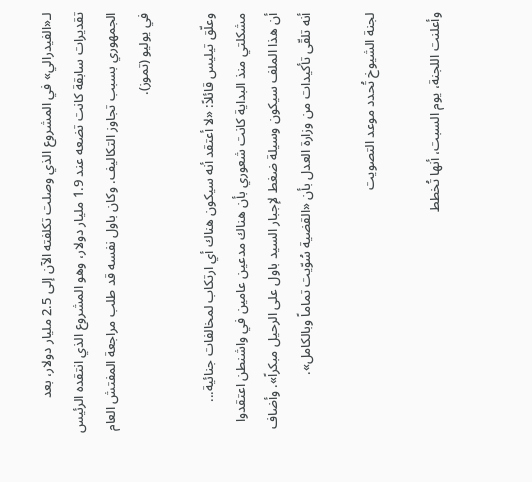لـ«الفيدرالي» في المشروع الذي وصلت تكلفته الآن إلى 2.5 مليار دولار، بعد تقديرات سابقة كانت تضعه عند 1.9 مليار دولار، وهو المشروع الذي انتقده الرئيس الجمهوري بسبب تجاوز التكاليف. وكان باول نفسه قد طلب مراجعة المفتش العام في يوليو (تموز).

وعلّق تيليس قائلاً: «لا أعتقد أنه سيكون هناك أي ارتكاب لمخالفات جنائية... مشكلتي منذ البداية كانت شعوري بأن هناك مدعين عامين في واشنطن اعتقدوا أن هذا الملف سيكون وسيلة ضغط لإجبار السيد باول على الرحيل مبكراً». وأضاف أنه تلقّى تأكيدات من وزارة العدل بأن «القضية سُوّيت تماماً وبالكامل».

لجنة الشيوخ تُحدد موعد التصويت

وأعلنت اللجنة، يوم السبت، أنها تُخطط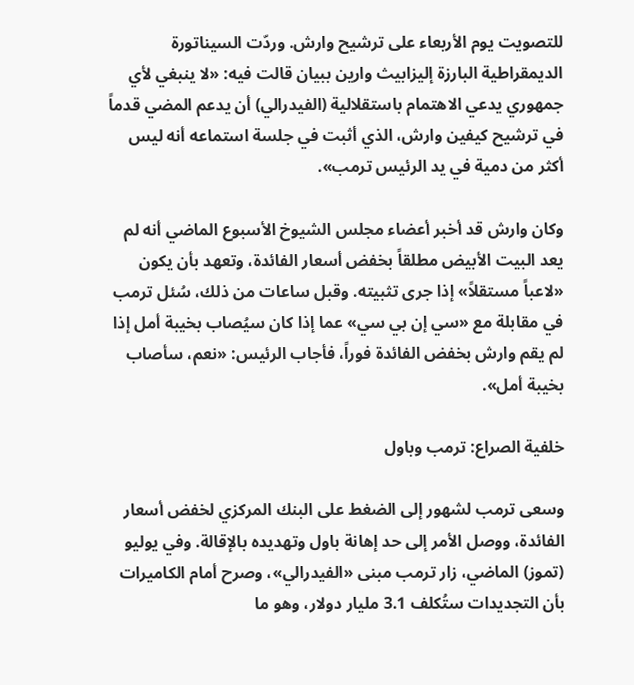للتصويت يوم الأربعاء على ترشيح وارش. وردّت السيناتورة الديمقراطية البارزة إليزابيث وارين ببيان قالت فيه: «لا ينبغي لأي جمهوري يدعي الاهتمام باستقلالية (الفيدرالي) أن يدعم المضي قدماً في ترشيح كيفين وارش، الذي أثبت في جلسة استماعه أنه ليس أكثر من دمية في يد الرئيس ترمب».

وكان وارش قد أخبر أعضاء مجلس الشيوخ الأسبوع الماضي أنه لم يعد البيت الأبيض مطلقاً بخفض أسعار الفائدة، وتعهد بأن يكون «لاعباً مستقلاً» إذا جرى تثبيته. وقبل ساعات من ذلك، سُئل ترمب في مقابلة مع «سي إن بي سي» عما إذا كان سيُصاب بخيبة أمل إذا لم يقم وارش بخفض الفائدة فوراً، فأجاب الرئيس: «نعم، سأصاب بخيبة أمل».

خلفية الصراع: ترمب وباول

وسعى ترمب لشهور إلى الضغط على البنك المركزي لخفض أسعار الفائدة، ووصل الأمر إلى حد إهانة باول وتهديده بالإقالة. وفي يوليو (تموز) الماضي، زار ترمب مبنى «الفيدرالي»، وصرح أمام الكاميرات بأن التجديدات ستُكلف 3.1 مليار دولار، وهو ما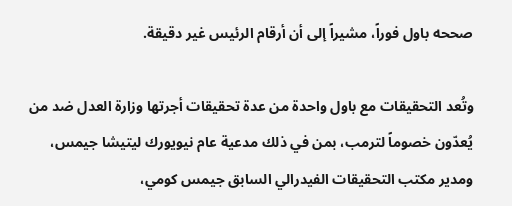صححه باول فوراً، مشيراً إلى أن أرقام الرئيس غير دقيقة.

وتُعد التحقيقات مع باول واحدة من عدة تحقيقات أجرتها وزارة العدل ضد من يُعدّون خصوماً لترمب، بمن في ذلك مدعية عام نيويورك ليتيشا جيمس، ومدير مكتب التحقيقات الفيدرالي السابق جيمس كومي،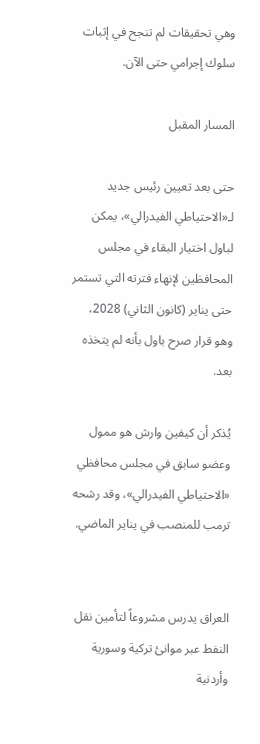وهي تحقيقات لم تنجح في إثبات سلوك إجرامي حتى الآن.

المسار المقبل

حتى بعد تعيين رئيس جديد لـ«الاحتياطي الفيدرالي»، يمكن لباول اختيار البقاء في مجلس المحافظين لإنهاء فترته التي تستمر حتى يناير (كانون الثاني) 2028، وهو قرار صرح باول بأنه لم يتخذه بعد.

يُذكر أن كيفين وارش هو ممول وعضو سابق في مجلس محافظي «الاحتياطي الفيدرالي»، وقد رشحه ترمب للمنصب في يناير الماضي.


العراق يدرس مشروعاً لتأمين نقل النفط عبر موانئ تركية وسورية وأردنية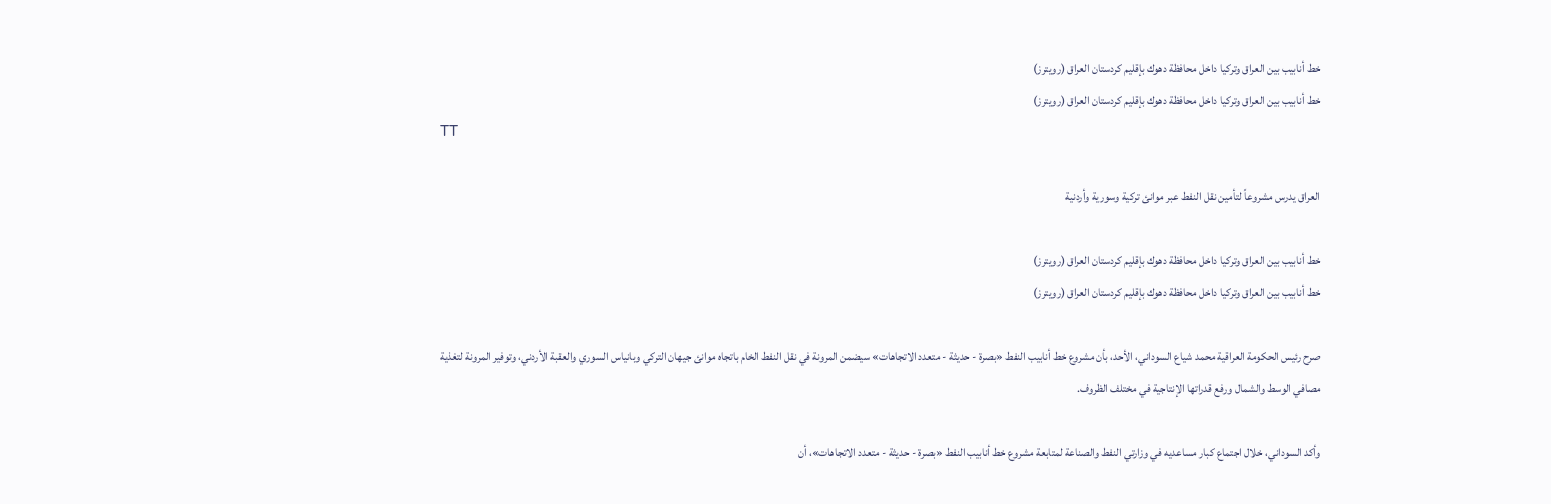خط أنابيب بين العراق وتركيا داخل محافظة دهوك بإقليم كردستان العراق (رويترز)
خط أنابيب بين العراق وتركيا داخل محافظة دهوك بإقليم كردستان العراق (رويترز)
TT

العراق يدرس مشروعاً لتأمين نقل النفط عبر موانئ تركية وسورية وأردنية

خط أنابيب بين العراق وتركيا داخل محافظة دهوك بإقليم كردستان العراق (رويترز)
خط أنابيب بين العراق وتركيا داخل محافظة دهوك بإقليم كردستان العراق (رويترز)

صرح رئيس الحكومة العراقية محمد شياع السوداني، الأحد، بأن مشروع خط أنابيب النفط «بصرة - حديثة - متعدد الاتجاهات» سيضمن المرونة في نقل النفط الخام باتجاه موانئ جيهان التركي وبانياس السوري والعقبة الأردني، وتوفير المرونة لتغذية مصافي الوسط والشمال ورفع قدراتها الإنتاجية في مختلف الظروف.

وأكد السوداني، خلال اجتماع كبار مساعديه في وزارتي النفط والصناعة لمتابعة مشروع خط أنابيب النفط «بصرة - حديثة - متعدد الاتجاهات»، أن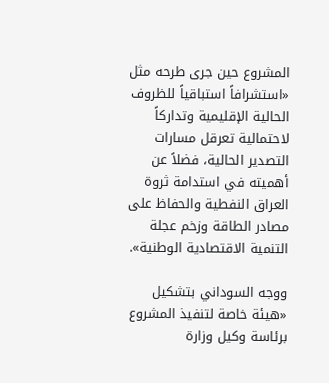المشروع حين جرى طرحه مثل «استشرافاً استباقياً للظروف الحالية الإقليمية وتداركاً لاحتمالية تعرقل مسارات التصدير الحالية، فضلاً عن أهميته في استدامة ثروة العراق النفطية والحفاظ على مصادر الطاقة وزخم عجلة التنمية الاقتصادية الوطنية».

ووجه السوداني بتشكيل «هيئة خاصة لتنفيذ المشروع برئاسة وكيل وزارة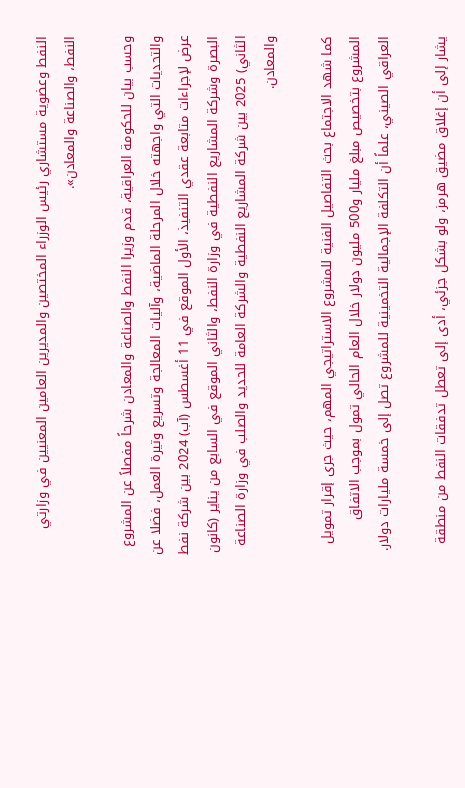النفط وعضوية مستشاري رئيس الوزراء المختصين والمديرين العامين المعنيين في وزارتي النفط، والصناعة والمعادن».

وحسب بيان للحكومة العراقية، قدم وزيرا النفط والصناعة والمعادن شرحاً مفصلاً عن المشروع والتحديات التي واجهته خلال المرحلة الماضية، وآليات المعالجة وتسريع وتيرة العمل، فضلا عن عرض لإجراءات متابعة عقدي التنفيذ، الأول الموقع في 11 أغسطس (آب) 2024 بين شركة نفط البصرة وشركة المشاريع النفطية في وزارة النفط، والثاني الموقع في السابع من يناير (كانون الثاني) 2025 بين شركة المشاريع النفطية والشركة العامة للحديد والصلب في وزارة الصناعة والمعادن.

كما شهد الاجتماع بحث التفاصيل الفنية للمشروع الاستراتيجي المهم، حيث جرى إقرار تمويل المشروع بتخصيص مبلغ مليار و500 مليون دولار خلال العام الحالي تمول بموجب الاتفاق العراقي الصيني، علماً أن التكلفة الإجمالية التخمينية للمشروع تصل إلى خمسة مليارات دولار.

يشار إلى أن إغلاق مضيق هرمز، ولو بشكل جزئي، أدى إلى تعطل تدفقات النفط من منطقة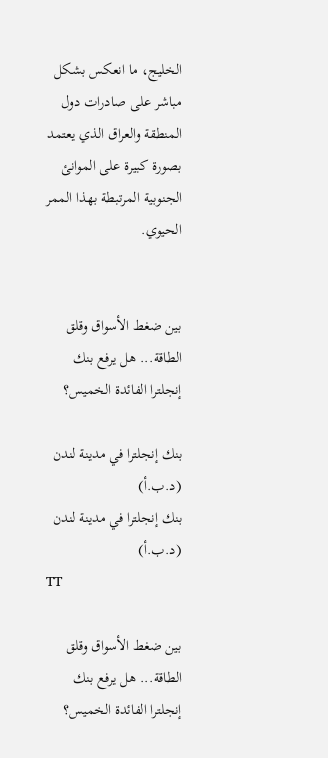الخليج، ما انعكس بشكل مباشر على صادرات دول المنطقة والعراق الذي يعتمد بصورة كبيرة على الموانئ الجنوبية المرتبطة بهذا الممر الحيوي.


بين ضغط الأسواق وقلق الطاقة... هل يرفع بنك إنجلترا الفائدة الخميس؟

بنك إنجلترا في مدينة لندن (د.ب.أ)
بنك إنجلترا في مدينة لندن (د.ب.أ)
TT

بين ضغط الأسواق وقلق الطاقة... هل يرفع بنك إنجلترا الفائدة الخميس؟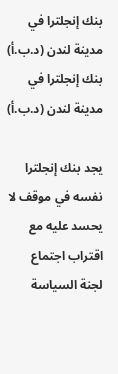بنك إنجلترا في مدينة لندن (د.ب.أ)
بنك إنجلترا في مدينة لندن (د.ب.أ)

يجد بنك إنجلترا نفسه في موقف لا يحسد عليه مع اقتراب اجتماع لجنة السياسة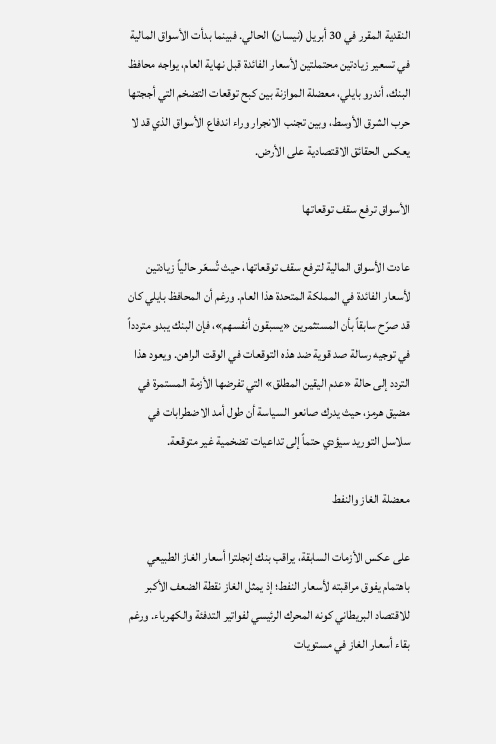النقدية المقرر في 30 أبريل (نيسان) الحالي. فبينما بدأت الأسواق المالية في تسعير زيادتين محتملتين لأسعار الفائدة قبل نهاية العام، يواجه محافظ البنك، أندرو بايلي، معضلة الموازنة بين كبح توقعات التضخم التي أججتها حرب الشرق الأوسط، وبين تجنب الانجرار وراء اندفاع الأسواق الذي قد لا يعكس الحقائق الاقتصادية على الأرض.

الأسواق ترفع سقف توقعاتها

عادت الأسواق المالية لترفع سقف توقعاتها، حيث تُسعّر حالياً زيادتين لأسعار الفائدة في المملكة المتحدة هذا العام. ورغم أن المحافظ بايلي كان قد صرّح سابقاً بأن المستثمرين «يسبقون أنفسهم»، فإن البنك يبدو متردداً في توجيه رسالة صد قوية ضد هذه التوقعات في الوقت الراهن. ويعود هذا التردد إلى حالة «عدم اليقين المطلق» التي تفرضها الأزمة المستمرة في مضيق هرمز، حيث يدرك صانعو السياسة أن طول أمد الاضطرابات في سلاسل التوريد سيؤدي حتماً إلى تداعيات تضخمية غير متوقعة.

معضلة الغاز والنفط

على عكس الأزمات السابقة، يراقب بنك إنجلترا أسعار الغاز الطبيعي باهتمام يفوق مراقبته لأسعار النفط؛ إذ يمثل الغاز نقطة الضعف الأكبر للاقتصاد البريطاني كونه المحرك الرئيسي لفواتير التدفئة والكهرباء. ورغم بقاء أسعار الغاز في مستويات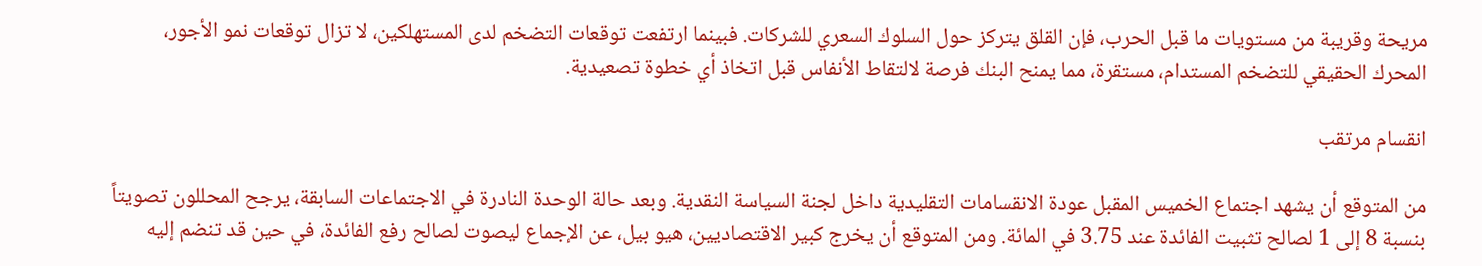مريحة وقريبة من مستويات ما قبل الحرب، فإن القلق يتركز حول السلوك السعري للشركات. فبينما ارتفعت توقعات التضخم لدى المستهلكين، لا تزال توقعات نمو الأجور، المحرك الحقيقي للتضخم المستدام، مستقرة، مما يمنح البنك فرصة لالتقاط الأنفاس قبل اتخاذ أي خطوة تصعيدية.

انقسام مرتقب

من المتوقع أن يشهد اجتماع الخميس المقبل عودة الانقسامات التقليدية داخل لجنة السياسة النقدية. وبعد حالة الوحدة النادرة في الاجتماعات السابقة، يرجح المحللون تصويتاً بنسبة 8 إلى 1 لصالح تثبيت الفائدة عند 3.75 في المائة. ومن المتوقع أن يخرج كبير الاقتصاديين، هيو بيل، عن الإجماع ليصوت لصالح رفع الفائدة، في حين قد تنضم إليه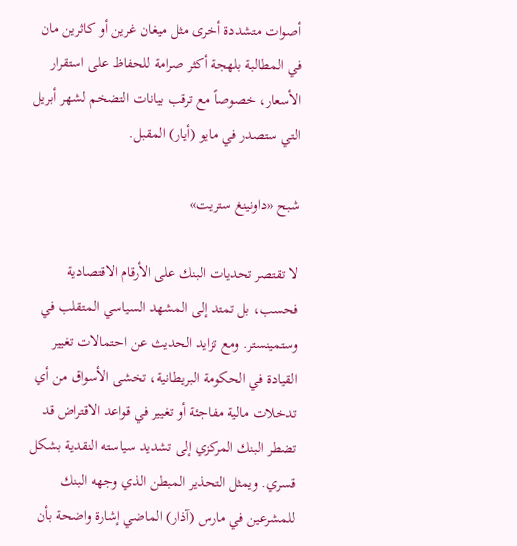أصوات متشددة أخرى مثل ميغان غرين أو كاثرين مان في المطالبة بلهجة أكثر صرامة للحفاظ على استقرار الأسعار، خصوصاً مع ترقب بيانات التضخم لشهر أبريل التي ستصدر في مايو (أيار) المقبل.

شبح «داونينغ ستريت»

لا تقتصر تحديات البنك على الأرقام الاقتصادية فحسب، بل تمتد إلى المشهد السياسي المتقلب في وستمينستر. ومع تزايد الحديث عن احتمالات تغيير القيادة في الحكومة البريطانية، تخشى الأسواق من أي تدخلات مالية مفاجئة أو تغيير في قواعد الاقتراض قد تضطر البنك المركزي إلى تشديد سياسته النقدية بشكل قسري. ويمثل التحذير المبطن الذي وجهه البنك للمشرعين في مارس (آذار) الماضي إشارة واضحة بأن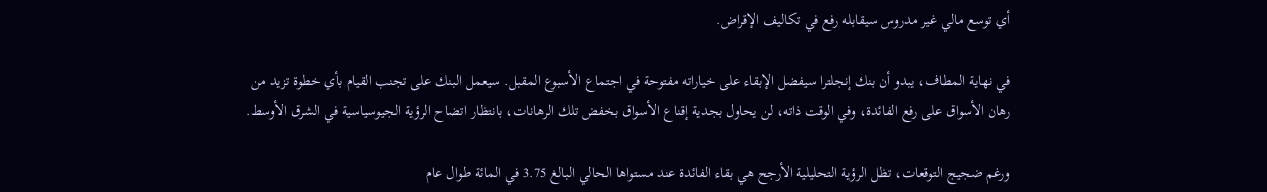أي توسع مالي غير مدروس سيقابله رفع في تكاليف الإقراض.

في نهاية المطاف، يبدو أن بنك إنجلترا سيفضل الإبقاء على خياراته مفتوحة في اجتماع الأسبوع المقبل. سيعمل البنك على تجنب القيام بأي خطوة تزيد من رهان الأسواق على رفع الفائدة، وفي الوقت ذاته، لن يحاول بجدية إقناع الأسواق بخفض تلك الرهانات، بانتظار اتضاح الرؤية الجيوسياسية في الشرق الأوسط.

ورغم ضجيج التوقعات، تظل الرؤية التحليلية الأرجح هي بقاء الفائدة عند مستواها الحالي البالغ 3.75 في المائة طوال عام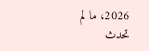2026، ما لم تحدث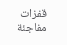قفزات مفاجئة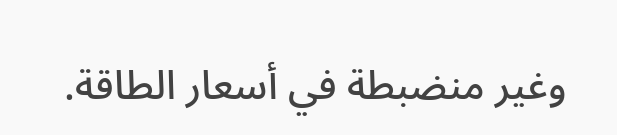وغير منضبطة في أسعار الطاقة.